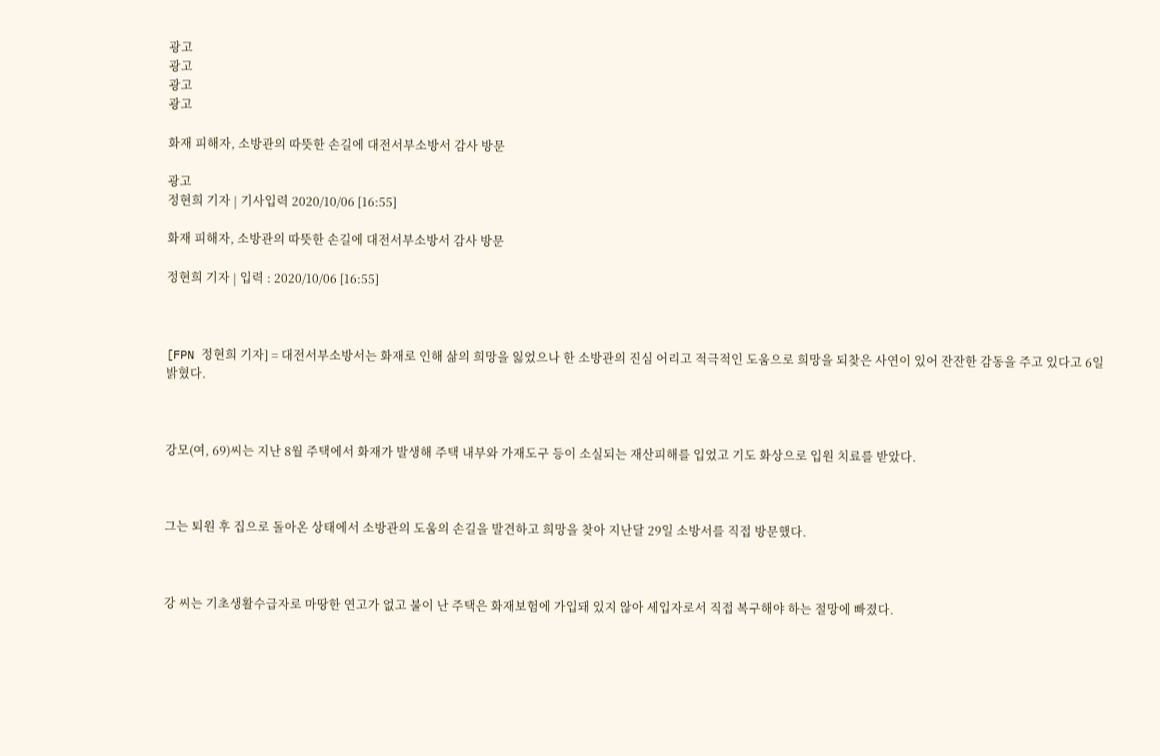광고
광고
광고
광고

화재 피해자, 소방관의 따뜻한 손길에 대전서부소방서 감사 방문

광고
정현희 기자 | 기사입력 2020/10/06 [16:55]

화재 피해자, 소방관의 따뜻한 손길에 대전서부소방서 감사 방문

정현희 기자 | 입력 : 2020/10/06 [16:55]



[FPN 정현희 기자] = 대전서부소방서는 화재로 인해 삶의 희망을 잃었으나 한 소방관의 진심 어리고 적극적인 도움으로 희망을 되찾은 사연이 있어 잔잔한 감동을 주고 있다고 6일 밝혔다.



강모(여, 69)씨는 지난 8월 주택에서 화재가 발생해 주택 내부와 가재도구 등이 소실되는 재산피해를 입었고 기도 화상으로 입원 치료를 받았다.



그는 퇴원 후 집으로 돌아온 상태에서 소방관의 도움의 손길을 발견하고 희망을 찾아 지난달 29일 소방서를 직접 방문했다.



강 씨는 기초생활수급자로 마땅한 연고가 없고 불이 난 주택은 화재보험에 가입돼 있지 않아 세입자로서 직접 복구해야 하는 절망에 빠졌다.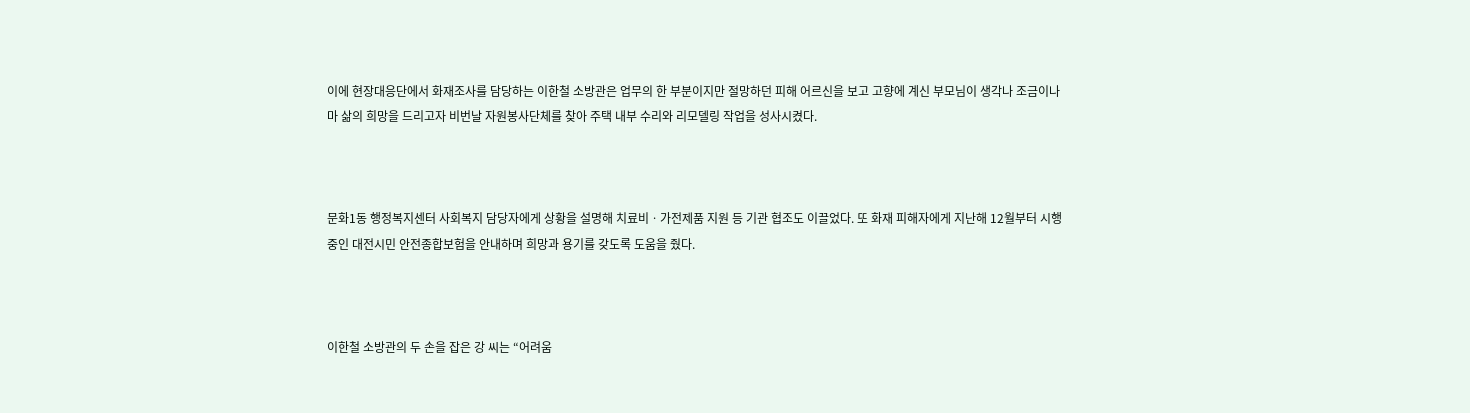이에 현장대응단에서 화재조사를 담당하는 이한철 소방관은 업무의 한 부분이지만 절망하던 피해 어르신을 보고 고향에 계신 부모님이 생각나 조금이나마 삶의 희망을 드리고자 비번날 자원봉사단체를 찾아 주택 내부 수리와 리모델링 작업을 성사시켰다.



문화1동 행정복지센터 사회복지 담당자에게 상황을 설명해 치료비ㆍ가전제품 지원 등 기관 협조도 이끌었다. 또 화재 피해자에게 지난해 12월부터 시행 중인 대전시민 안전종합보험을 안내하며 희망과 용기를 갖도록 도움을 줬다.



이한철 소방관의 두 손을 잡은 강 씨는 “어려움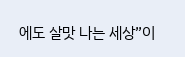에도 살맛 나는 세상”이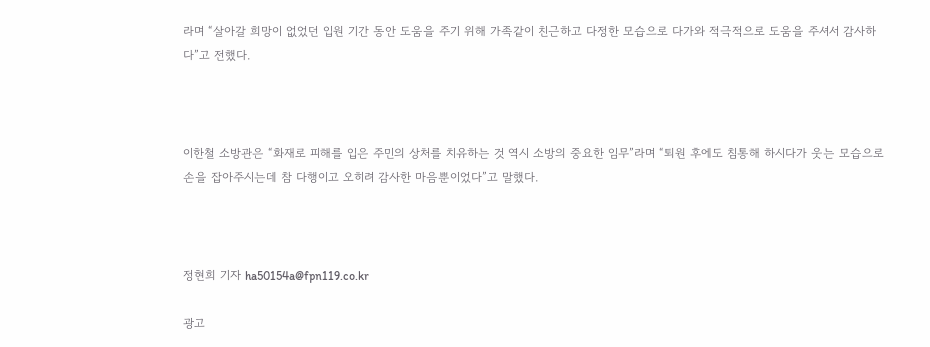라며 “살아갈 희망이 없었던 입원 기간 동안 도움을 주기 위해 가족같이 친근하고 다정한 모습으로 다가와 적극적으로 도움을 주셔서 감사하다”고 전했다.



이한철 소방관은 “화재로 피해를 입은 주민의 상처를 치유하는 것 역시 소방의 중요한 임무”라며 “퇴원 후에도 침통해 하시다가 웃는 모습으로 손을 잡아주시는데 참 다행이고 오히려 감사한 마음뿐이었다”고 말했다.



정현희 기자 ha50154a@fpn119.co.kr

광고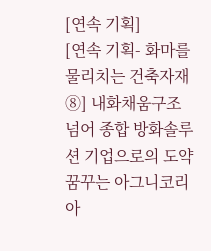[연속 기획]
[연속 기획- 화마를 물리치는 건축자재 ⑧] 내화채움구조 넘어 종합 방화솔루션 기업으로의 도약 꿈꾸는 아그니코리아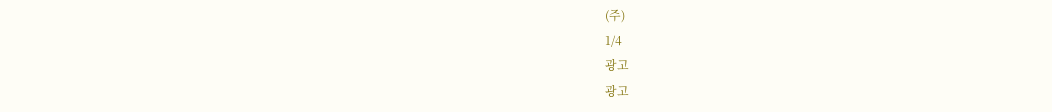(주)
1/4
광고
광고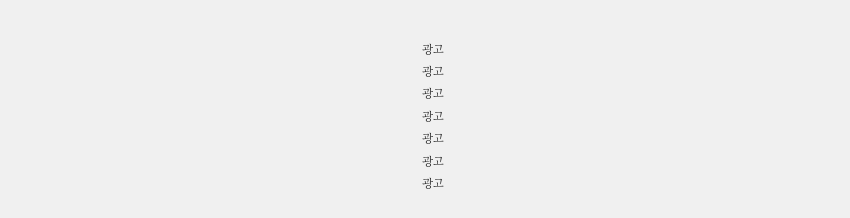광고
광고
광고
광고
광고
광고
광고